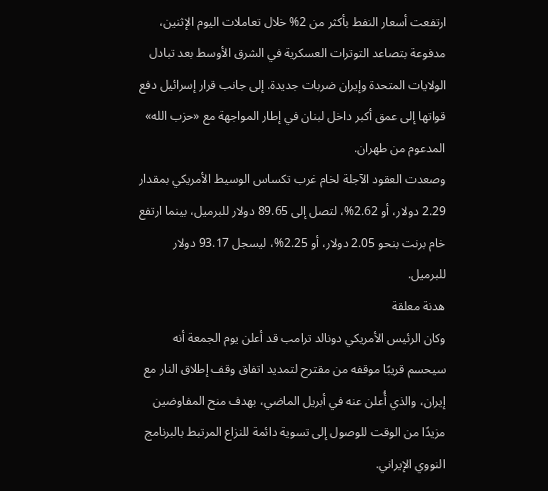ارتفعت أسعار النفط بأكثر من 2% خلال تعاملات اليوم الإثنين، مدفوعة بتصاعد التوترات العسكرية في الشرق الأوسط بعد تبادل الولايات المتحدة وإيران ضربات جديدة. إلى جانب قرار إسرائيل دفع قواتها إلى عمق أكبر داخل لبنان في إطار المواجهة مع «حزب الله» المدعوم من طهران.
وصعدت العقود الآجلة لخام غرب تكساس الوسيط الأمريكي بمقدار 2.29 دولار، أو 2.62%، لتصل إلى 89.65 دولار للبرميل، بينما ارتفع خام برنت بنحو 2.05 دولار، أو 2.25%، ليسجل 93.17 دولار للبرميل.
هدنة معلقة
وكان الرئيس الأمريكي دونالد ترامب قد أعلن يوم الجمعة أنه سيحسم قريبًا موقفه من مقترح لتمديد اتفاق وقف إطلاق النار مع إيران، والذي أُعلن عنه في أبريل الماضي، بهدف منح المفاوضين مزيدًا من الوقت للوصول إلى تسوية دائمة للنزاع المرتبط بالبرنامج النووي الإيراني.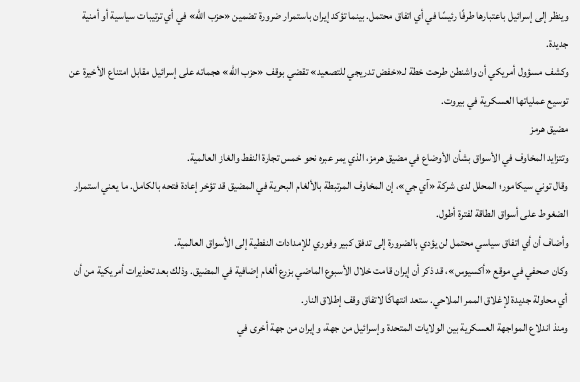وينظر إلى إسرائيل باعتبارها طرفًا رئيسًا في أي اتفاق محتمل. بينما تؤكد إيران باستمرار ضرورة تضمين «حزب الله» في أي ترتيبات سياسية أو أمنية جديدة.
وكشف مسؤول أمريكي أن واشنطن طرحت خطة لـ«خفض تدريجي للتصعيد» تقضي بوقف «حزب الله» هجماته على إسرائيل مقابل امتناع الأخيرة عن توسيع عملياتها العسكرية في بيروت.
مضيق هرمز
وتتزايد المخاوف في الأسواق بشأن الأوضاع في مضيق هرمز، الذي يمر عبره نحو خمس تجارة النفط والغاز العالمية.
وقال توني سيكامور؛ المحلل لدى شركة «آي جي»، إن المخاوف المرتبطة بالألغام البحرية في المضيق قد تؤخر إعادة فتحه بالكامل. ما يعني استمرار الضغوط على أسواق الطاقة لفترة أطول.
وأضاف أن أي اتفاق سياسي محتمل لن يؤدي بالضرورة إلى تدفق كبير وفوري للإمدادات النفطية إلى الأسواق العالمية.
وكان صحفي في موقع «أكسيوس»، قد ذكر أن إيران قامت خلال الأسبوع الماضي بزرع ألغام إضافية في المضيق. وذلك بعد تحذيرات أمريكية من أن أي محاولة جديدة لإغلاق الممر الملاحي. ستعد انتهاكًا لاتفاق وقف إطلاق النار.
ومنذ اندلاع المواجهة العسكرية بين الولايات المتحدة وإسرائيل من جهة، وإيران من جهة أخرى في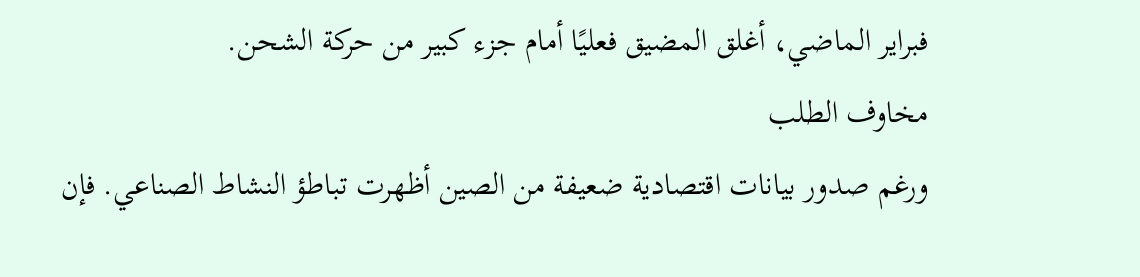فبراير الماضي، أغلق المضيق فعليًا أمام جزء كبير من حركة الشحن.
مخاوف الطلب
ورغم صدور بيانات اقتصادية ضعيفة من الصين أظهرت تباطؤ النشاط الصناعي. فإن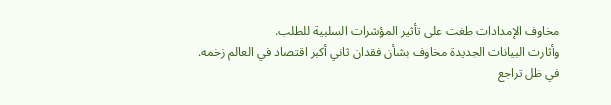مخاوف الإمدادات طغت على تأثير المؤشرات السلبية للطلب.
وأثارت البيانات الجديدة مخاوف بشأن فقدان ثاني أكبر اقتصاد في العالم زخمه. في ظل تراجع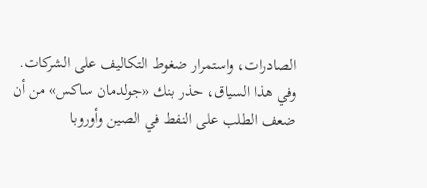الصادرات، واستمرار ضغوط التكاليف على الشركات.
وفي هذا السياق، حذر بنك «جولدمان ساكس» من أن ضعف الطلب على النفط في الصين وأوروبا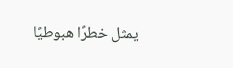يمثل خطرًا هبوطيًا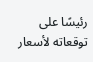رئيسًا على توقعاته لأسعار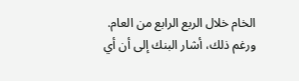الخام خلال الربع الرابع من العام.
ورغم ذلك، أشار البنك إلى أن أي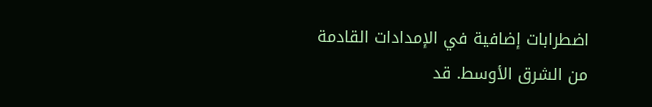اضطرابات إضافية في الإمدادات القادمة من الشرق الأوسط. قد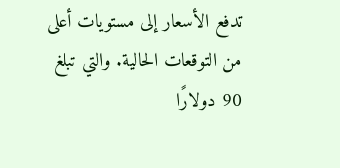تدفع الأسعار إلى مستويات أعلى من التوقعات الحالية. والتي تبلغ 90 دولارًا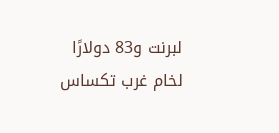لبرنت و83 دولارًا لخام غرب تكساس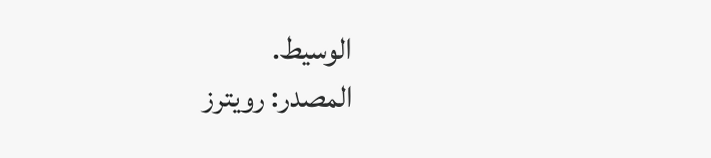الوسيط.
المصدر: رويترز